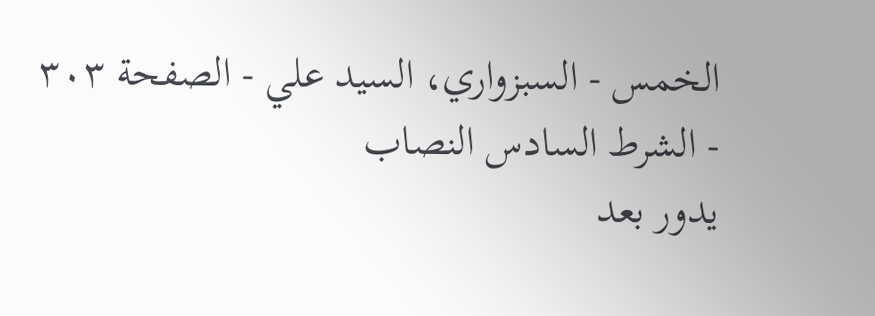الخمس - السبزواري، السيد علي - الصفحة ٣٠٣ - الشرط السادس النصاب
يدور بعد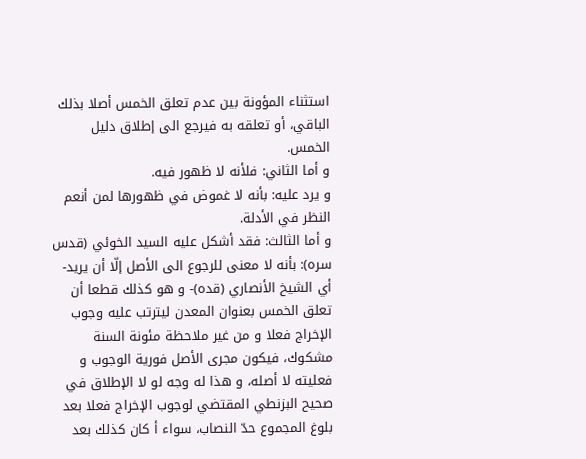استثناء المؤونة بين عدم تعلق الخمس أصلا بذلك الباقي، أو تعلقه به فيرجع الى إطلاق دليل الخمس.
و أما الثاني: فلأنه لا ظهور فيه.
و يرد عليه: بأنه لا غموض في ظهورها لمن أنعم النظر في الأدلة.
و أما الثالث: فقد أشكل عليه السيد الخوئي (قدس سره): بأنه لا معنى للرجوع الى الأصل إلّا أن يريد- أي الشيخ الأنصاري (قده)- و هو كذلك قطعا أن تعلق الخمس بعنوان المعدن ليترتب عليه وجوب الإخراج فعلا و من غير ملاحظة مئونة السنة مشكوك، فيكون مجرى الأصل فورية الوجوب و فعليته لا أصله، و هذا له وجه لو لا الإطلاق في صحيح البزنطي المقتضي لوجوب الإخراج فعلا بعد بلوغ المجموع حدّ النصاب، سواء أ كان كذلك بعد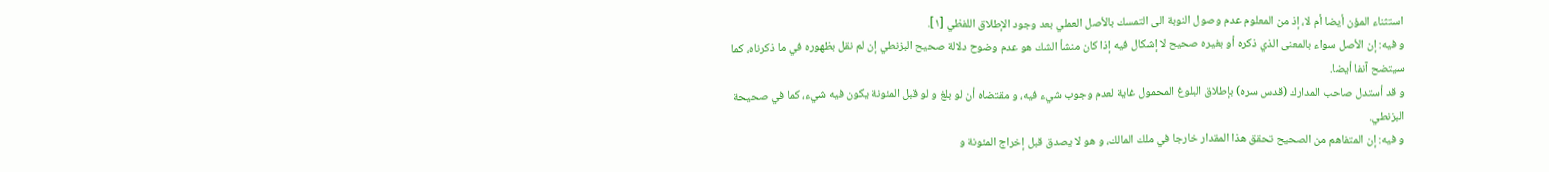استثناء المؤن أيضا أم لا، إذ من المعلوم عدم وصول النوبة الى التمسك بالأصل العملي بعد وجود الإطلاق اللفظي [١].
و فيه: إن الأصل سواء بالمعنى الذي ذكره أو بغيره صحيح لا إشكال فيه إذا كان منشأ الشك هو عدم وضوح دلالة صحيح البزنطي إن لم نقل بظهوره في ما ذكرناه، كما سيتضح آنفا أيضا.
و قد أستدل صاحب المدارك (قدس سره) بإطلاق البلوغ المحمول غاية لعدم وجوب شيء فيه، و مقتضاه أن لو بلغ و لو قبل المئونة يكون فيه شيء، كما في صحيحة البزنطي.
و فيه: إن المتفاهم من الصحيح تحقق هذا المقدار خارجا في ملك المالك، و هو لا يصدق قبل إخراج المئونة و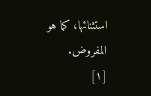استثنائها، كما هو المفروض.
[١]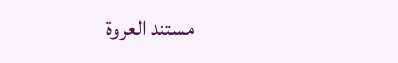مستند العروة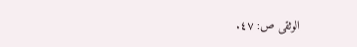الوثقى ص: ٤٧.